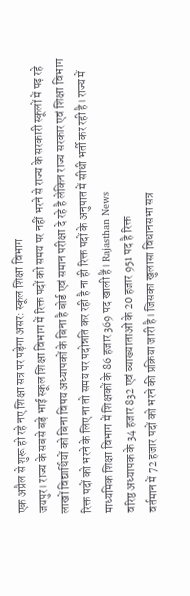एक अप्रैल से शुरू हो रहे नए शिक्षा सत्र पर पड़ेगा असर: स्कूल शिक्षा विभाग
जयपुर। राज्य के सबसे बड़े भाई स्कूल शिक्षा विभाग में रिक्त पदों को समय पर नहीं भरने से राज्य के सरकारी स्कूलों में पढ़ रहे लाखों विद्यार्थियों को बिना विषय अध्यापकों के बिना है बोर्ड एवं समान परीक्षा दे रहे है लेकिन राज्य सरकार एवं शिक्षा विभाग रिक्त पदों को भरने के लिए ना तो समय पर पदोन्नति कर रही है ना ही रिक्त पदों के अनुपात में सीधी भर्ती कर रही है। राज्य में माध्यमिक शिक्षा विभाग में शिक्षकों के 86 हजार 369 पद खाली हैं। Rajasthan News
वरिष्ठ अध्यापक के 34 हजार 832 एवं व्याख्याताओं के 20 हजार 951 पद है रिक्त
वर्तमान में 72 हजार पदों को भरने की प्रक्रिया जारी है। जिसका खुलासा विधानसभा सत्र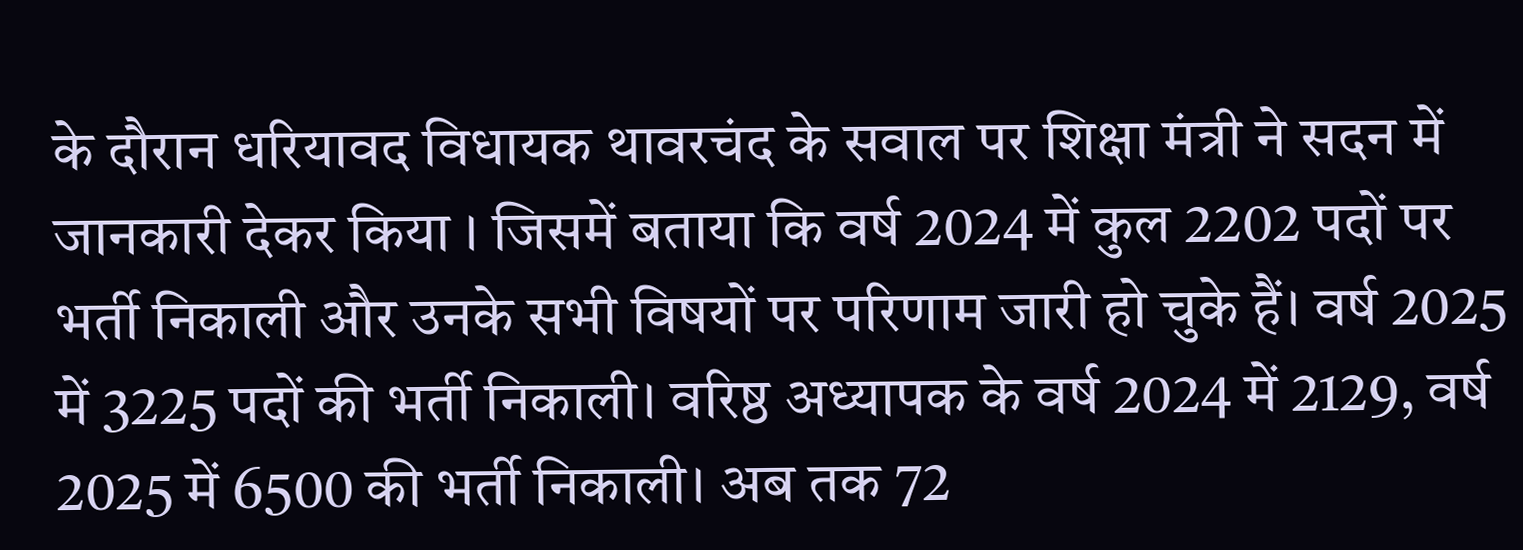के दौरान धरियावद विधायक थावरचंद के सवाल पर शिक्षा मंत्री ने सदन में जानकारी देकर किया । जिसमें बताया कि वर्ष 2024 में कुल 2202 पदों पर भर्ती निकाली और उनके सभी विषयों पर परिणाम जारी हो चुके हैं। वर्ष 2025 में 3225 पदों की भर्ती निकाली। वरिष्ठ अध्यापक के वर्ष 2024 में 2129, वर्ष 2025 में 6500 की भर्ती निकाली। अब तक 72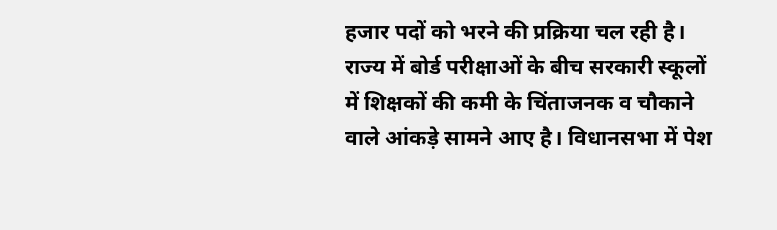हजार पदों को भरने की प्रक्रिया चल रही है। राज्य में बोर्ड परीक्षाओं के बीच सरकारी स्कूलों में शिक्षकों की कमी के चिंताजनक व चौकाने वाले आंकड़े सामने आए है। विधानसभा में पेश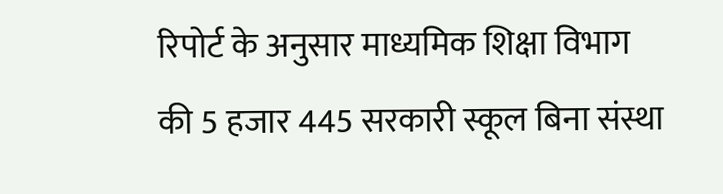रिपोर्ट के अनुसार माध्यमिक शिक्षा विभाग की 5 हजार 445 सरकारी स्कूल बिना संस्था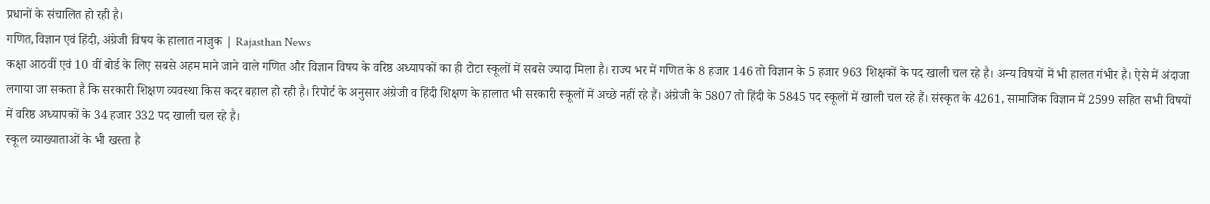प्रधानों के संचालित हो रही है।
गणित,विज्ञान एवं हिंदी, अंग्रेजी विषय के हालात नाजुक | Rajasthan News
कक्षा आठवीं एवं 10 वीं बोर्ड के लिए सबसे अहम माने जाने वाले गणित और विज्ञान विषय के वरिष्ठ अध्यापकों का ही टोटा स्कूलों में सबसे ज्यादा मिला है। राज्य भर में गणित के 8 हजार 146 तो विज्ञान के 5 हजार 963 शिक्षकों के पद खाली चल रहे है। अन्य विषयों में भी हालत गंभीर है। ऐसे में अंदाजा लगाया जा सकता है कि सरकारी शिक्षण व्यवस्था किस कदर बहाल हो रही है। रिपोर्ट के अनुसार अंग्रेजी व हिंदी शिक्षण के हालात भी सरकारी स्कूलों में अच्छे नहीं रहे हैं। अंग्रेजी के 5807 तो हिंदी के 5845 पद स्कूलों में खाली चल रहे हैं। संस्कृत के 4261, सामाजिक विज्ञान में 2599 सहित सभी विषयों में वरिष्ठ अध्यापकों के 34 हजार 332 पद खाली चल रहे है।
स्कूल व्याख्याताओं के भी खस्ता है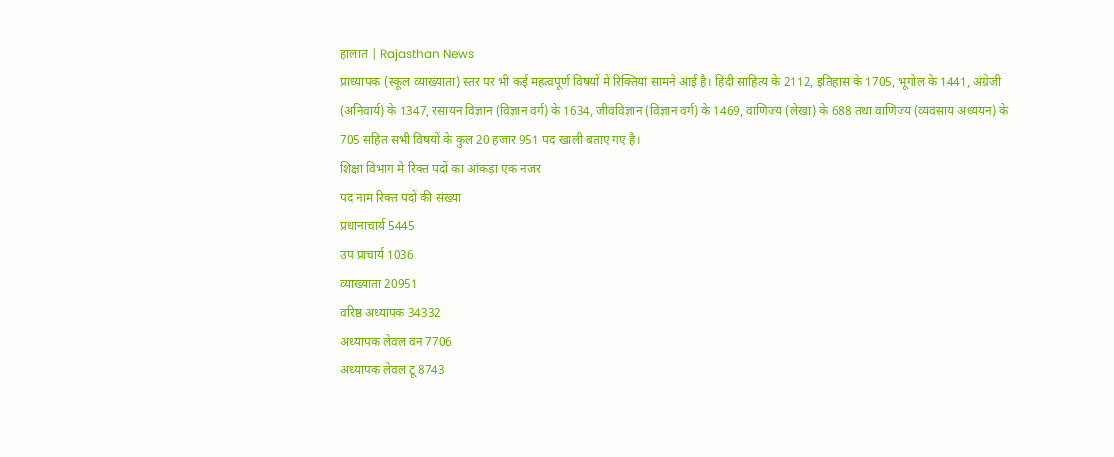हालात | Rajasthan News
प्राध्यापक (स्कूल व्याख्याता) स्तर पर भी कई महत्वपूर्ण विषयों में रिक्तियां सामने आई है। हिंदी साहित्य के 2112, इतिहास के 1705, भूगोल के 1441, अंग्रेजी (अनिवार्य) के 1347, रसायन विज्ञान (विज्ञान वर्ग) के 1634, जीवविज्ञान (विज्ञान वर्ग) के 1469, वाणिज्य (लेखा) के 688 तथा वाणिज्य (व्यवसाय अध्ययन) के 705 सहित सभी विषयों के कुल 20 हजार 951 पद खाली बताए गए है।
शिक्षा विभाग मे रिक्त पदों का आंकड़ा एक नजर
पद नाम रिक्त पदों की संख्या
प्रधानाचार्य 5445
उप प्राचार्य 1036
व्याख्याता 20951
वरिष्ठ अध्यापक 34332
अध्यापक लेवल वन 7706
अध्यापक लेवल टू 8743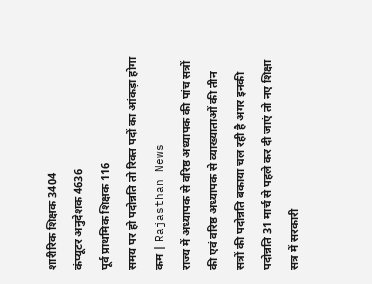शारीरिक शिक्षक 3404
कंप्यूटर अनुदेशक 4636
पूर्व प्राथमिक शिक्षक 116
समय पर हो पदोन्नति तो रिक्त पदों का आंकड़ा होगा कम | Rajasthan News
राज्य में अध्यापक से वरिष्ठ अध्यापक की पांच सत्रों की एवं वरिष्ठ अध्यापक से व्याख्याताओं की तीन सत्रों की पदोन्नति बकाया चल रही है अगर इनकी पदोन्नति 31 मार्च से पहले कर दी जाएं तो नए शिक्षा सत्र में सरकारी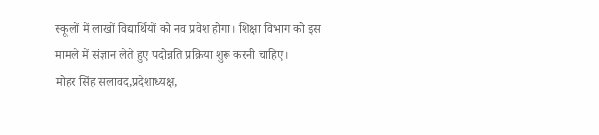स्कूलों में लाखों विद्यार्थियों को नव प्रवेश होगा। शिक्षा विभाग को इस मामले में संज्ञान लेते हुए पदोन्नति प्रक्रिया शुरू करनी चाहिए।
मोहर सिंह सलावद,प्रदेशाध्यक्ष,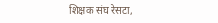शिक्षक संघ रेसटा,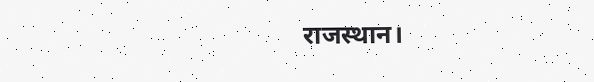राजस्थान।